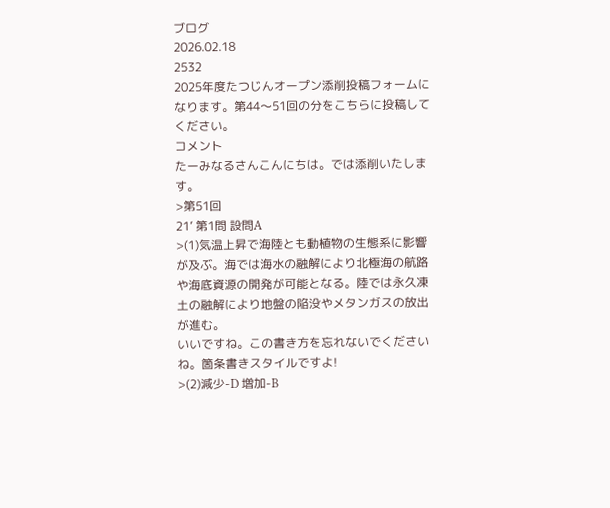ブログ
2026.02.18
2532
2025年度たつじんオープン添削投稿フォームになります。第44〜51回の分をこちらに投稿してください。
コメント
たーみなるさんこんにちは。では添削いたします。
>第51回
21’ 第1問 設問A
>(1)気温上昇で海陸とも動植物の生態系に影響が及ぶ。海では海水の融解により北極海の航路や海底資源の開発が可能となる。陸では永久凍土の融解により地盤の陥没やメタンガスの放出が進む。
いいですね。この書き方を忘れないでくださいね。箇条書きスタイルですよ!
>(2)減少-D 増加-B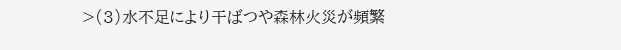>(3)水不足により干ばつや森林火災が頻繁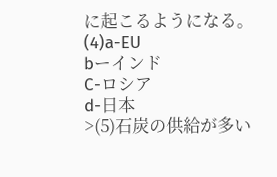に起こるようになる。
(4)a-EU
bーインド
C-ロシア
d-日本
>(5)石炭の供給が多い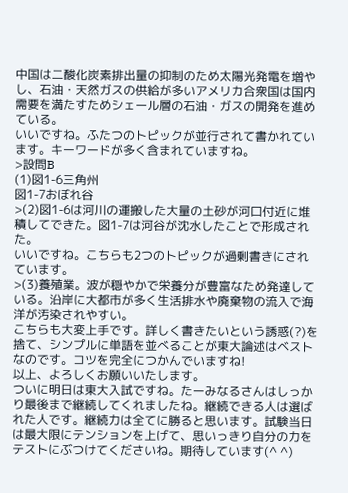中国は二酸化炭素排出量の抑制のため太陽光発電を増やし、石油・天然ガスの供給が多いアメリカ合衆国は国内需要を満たすためシェール層の石油・ガスの開発を進めている。
いいですね。ふたつのトピックが並行されて書かれています。キーワードが多く含まれていますね。
>設問B
(1)図1-6三角州
図1-7おぼれ谷
>(2)図1-6は河川の運搬した大量の土砂が河口付近に堆積してできた。図1-7は河谷が沈水したことで形成された。
いいですね。こちらも2つのトピックが過剰書きにされています。
>(3)養殖業。波が穏やかで栄養分が豊富なため発達している。沿岸に大都市が多く生活排水や廃棄物の流入で海洋が汚染されやすい。
こちらも大変上手です。詳しく書きたいという誘惑(?)を捨て、シンプルに単語を並べることが東大論述はベストなのです。コツを完全につかんでいますね!
以上、よろしくお願いいたします。
ついに明日は東大入試ですね。たーみなるさんはしっかり最後まで継続してくれましたね。継続できる人は選ばれた人です。継続力は全てに勝ると思います。試験当日は最大限にテンションを上げて、思いっきり自分の力をテストにぶつけてくださいね。期待しています(^ ^)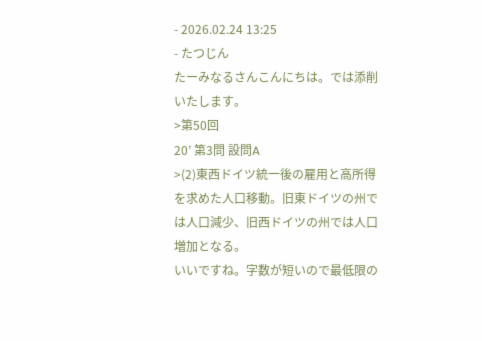- 2026.02.24 13:25
- たつじん
たーみなるさんこんにちは。では添削いたします。
>第50回
20’ 第3問 設問A
>(2)東西ドイツ統一後の雇用と高所得を求めた人口移動。旧東ドイツの州では人口減少、旧西ドイツの州では人口増加となる。
いいですね。字数が短いので最低限の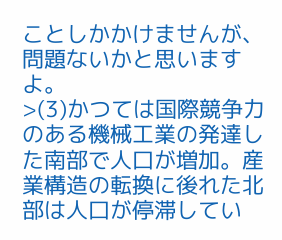ことしかかけませんが、問題ないかと思いますよ。
>(3)かつては国際競争力のある機械工業の発達した南部で人口が増加。産業構造の転換に後れた北部は人口が停滞してい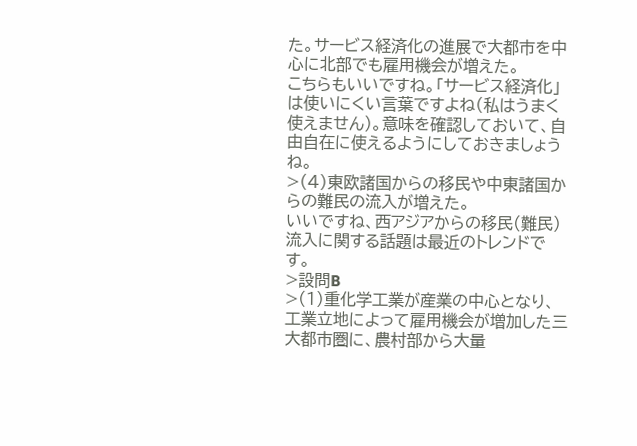た。サービス経済化の進展で大都市を中心に北部でも雇用機会が増えた。
こちらもいいですね。「サービス経済化」は使いにくい言葉ですよね(私はうまく使えません)。意味を確認しておいて、自由自在に使えるようにしておきましょうね。
>(4)東欧諸国からの移民や中東諸国からの難民の流入が増えた。
いいですね、西アジアからの移民(難民)流入に関する話題は最近のトレンドです。
>設問B
>(1)重化学工業が産業の中心となり、工業立地によって雇用機会が増加した三大都市圏に、農村部から大量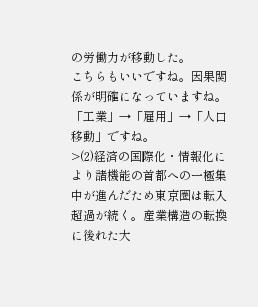の労働力が移動した。
こちらもいいですね。因果関係が明確になっていますね。「工業」→「雇用」→「人口移動」ですね。
>(2)経済の国際化・情報化により諸機能の首都への一極集中が進んだため東京圏は転入超過が続く。産業構造の転換に後れた大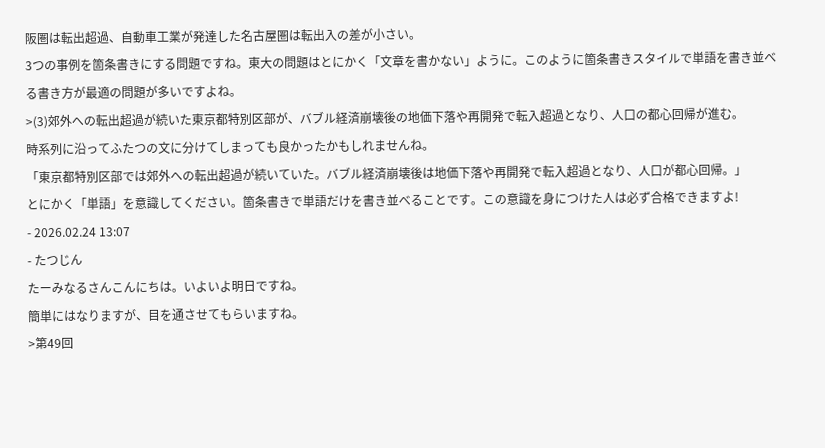阪圏は転出超過、自動車工業が発達した名古屋圏は転出入の差が小さい。
3つの事例を箇条書きにする問題ですね。東大の問題はとにかく「文章を書かない」ように。このように箇条書きスタイルで単語を書き並べる書き方が最適の問題が多いですよね。
>(3)郊外への転出超過が続いた東京都特別区部が、バブル経済崩壊後の地価下落や再開発で転入超過となり、人口の都心回帰が進む。
時系列に沿ってふたつの文に分けてしまっても良かったかもしれませんね。
「東京都特別区部では郊外への転出超過が続いていた。バブル経済崩壊後は地価下落や再開発で転入超過となり、人口が都心回帰。」
とにかく「単語」を意識してください。箇条書きで単語だけを書き並べることです。この意識を身につけた人は必ず合格できますよ!
- 2026.02.24 13:07
- たつじん
たーみなるさんこんにちは。いよいよ明日ですね。
簡単にはなりますが、目を通させてもらいますね。
>第49回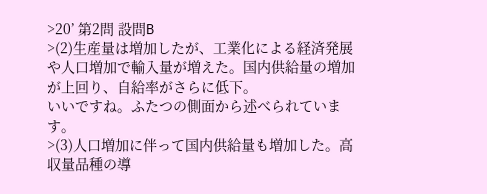>20’ 第2問 設問B
>(2)生産量は増加したが、工業化による経済発展や人口増加で輸入量が増えた。国内供給量の増加が上回り、自給率がさらに低下。
いいですね。ふたつの側面から述べられています。
>(3)人口増加に伴って国内供給量も増加した。高収量品種の導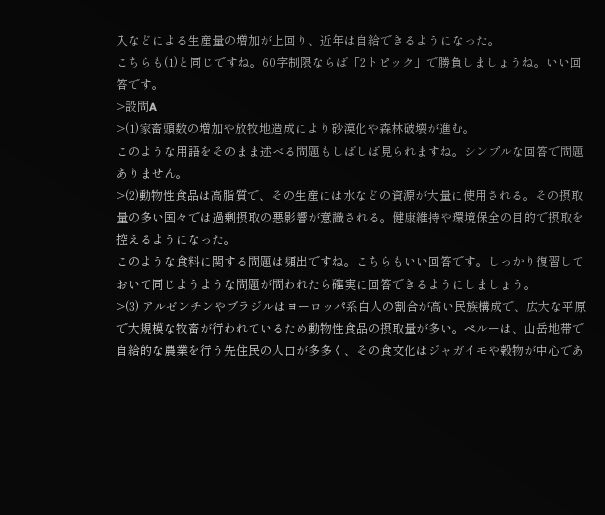入などによる生産量の増加が上回り、近年は自給できるようになった。
こちらも(1)と同じですね。60字制限ならば「2トピック」で勝負しましょうね。いい回答です。
>設問A
>(1)家畜頭数の増加や放牧地造成により砂漠化や森林破壊が進む。
このような用語をそのまま述べる問題もしばしば見られますね。シンプルな回答で問題ありません。
>(2)動物性食品は高脂質で、その生産には水などの資源が大量に使用される。その摂取量の多い国々では過剰摂取の悪影響が意識される。健康維持や環境保全の目的で摂取を控えるようになった。
このような食料に関する問題は頻出ですね。こちらもいい回答です。しっかり復習しておいて同じようような問題が問われたら確実に回答できるようにしましょう。
>(3) アルゼンチンやブラジルはヨーロッパ系白人の割合が高い民族構成で、広大な平原で大規模な牧畜が行われているため動物性食品の摂取量が多い。ペルーは、山岳地帯で自給的な農業を行う先住民の人口が多多く、その食文化はジャガイモや穀物が中心であ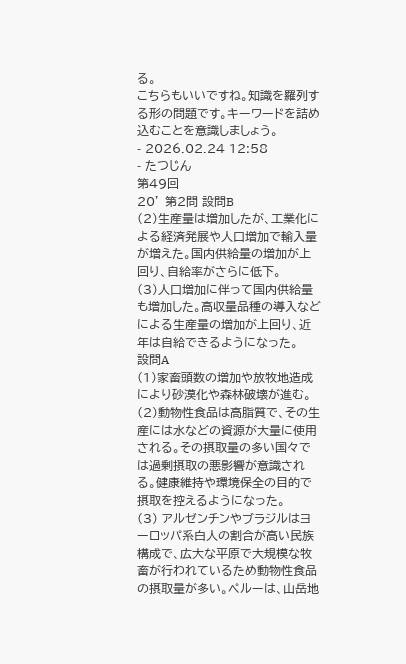る。
こちらもいいですね。知識を羅列する形の問題です。キーワードを詰め込むことを意識しましょう。
- 2026.02.24 12:58
- たつじん
第49回
20’ 第2問 設問B
(2)生産量は増加したが、工業化による経済発展や人口増加で輸入量が増えた。国内供給量の増加が上回り、自給率がさらに低下。
(3)人口増加に伴って国内供給量も増加した。高収量品種の導入などによる生産量の増加が上回り、近年は自給できるようになった。
設問A
(1)家畜頭数の増加や放牧地造成により砂漠化や森林破壊が進む。
(2)動物性食品は高脂質で、その生産には水などの資源が大量に使用される。その摂取量の多い国々では過剰摂取の悪影響が意識される。健康維持や環境保全の目的で摂取を控えるようになった。
(3) アルゼンチンやブラジルはヨーロッパ系白人の割合が高い民族構成で、広大な平原で大規模な牧畜が行われているため動物性食品の摂取量が多い。ペルーは、山岳地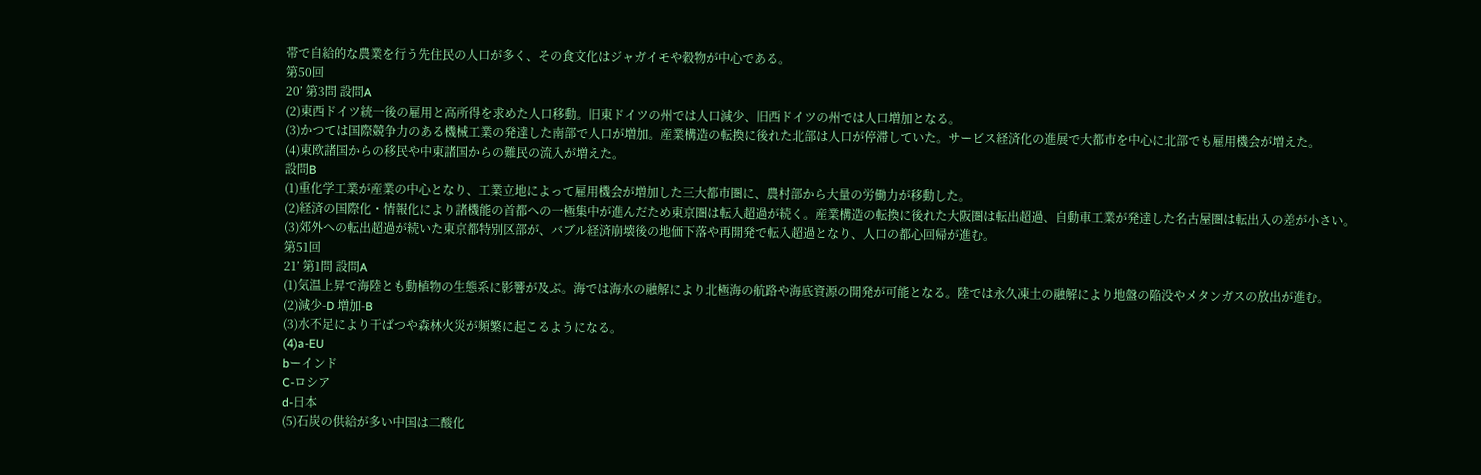帯で自給的な農業を行う先住民の人口が多く、その食文化はジャガイモや穀物が中心である。
第50回
20’ 第3問 設問A
(2)東西ドイツ統一後の雇用と高所得を求めた人口移動。旧東ドイツの州では人口減少、旧西ドイツの州では人口増加となる。
(3)かつては国際競争力のある機械工業の発達した南部で人口が増加。産業構造の転換に後れた北部は人口が停滞していた。サービス経済化の進展で大都市を中心に北部でも雇用機会が増えた。
(4)東欧諸国からの移民や中東諸国からの難民の流入が増えた。
設問B
(1)重化学工業が産業の中心となり、工業立地によって雇用機会が増加した三大都市圏に、農村部から大量の労働力が移動した。
(2)経済の国際化・情報化により諸機能の首都への一極集中が進んだため東京圏は転入超過が続く。産業構造の転換に後れた大阪圏は転出超過、自動車工業が発達した名古屋圏は転出入の差が小さい。
(3)郊外への転出超過が続いた東京都特別区部が、バブル経済崩壊後の地価下落や再開発で転入超過となり、人口の都心回帰が進む。
第51回
21’ 第1問 設問A
(1)気温上昇で海陸とも動植物の生態系に影響が及ぶ。海では海水の融解により北極海の航路や海底資源の開発が可能となる。陸では永久凍土の融解により地盤の陥没やメタンガスの放出が進む。
(2)減少-D 増加-B
(3)水不足により干ばつや森林火災が頻繁に起こるようになる。
(4)a-EU
bーインド
C-ロシア
d-日本
(5)石炭の供給が多い中国は二酸化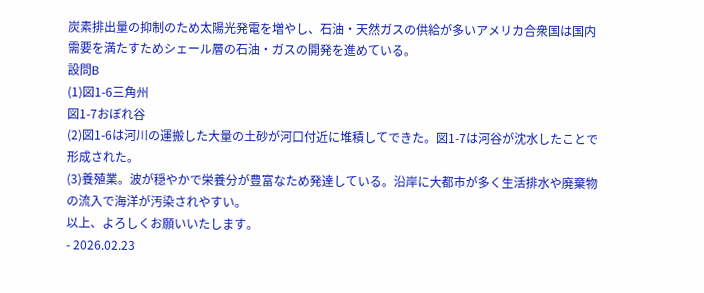炭素排出量の抑制のため太陽光発電を増やし、石油・天然ガスの供給が多いアメリカ合衆国は国内需要を満たすためシェール層の石油・ガスの開発を進めている。
設問B
(1)図1-6三角州
図1-7おぼれ谷
(2)図1-6は河川の運搬した大量の土砂が河口付近に堆積してできた。図1-7は河谷が沈水したことで形成された。
(3)養殖業。波が穏やかで栄養分が豊富なため発達している。沿岸に大都市が多く生活排水や廃棄物の流入で海洋が汚染されやすい。
以上、よろしくお願いいたします。
- 2026.02.23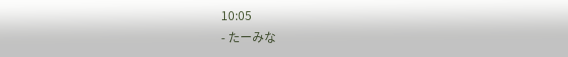10:05
- たーみな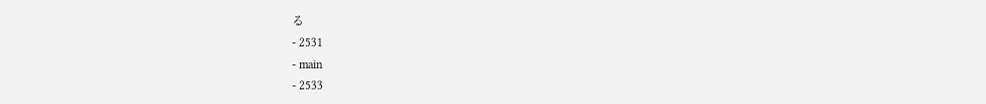る
- 2531
- main
- 2533